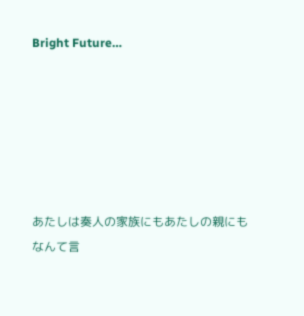Bright Future…






あたしは奏人の家族にもあたしの親にも
なんて言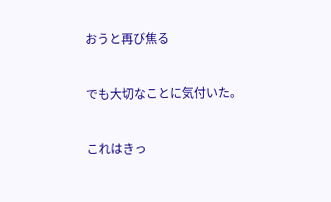おうと再び焦る


でも大切なことに気付いた。


これはきっ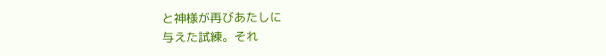と神様が再びあたしに
与えた試練。それ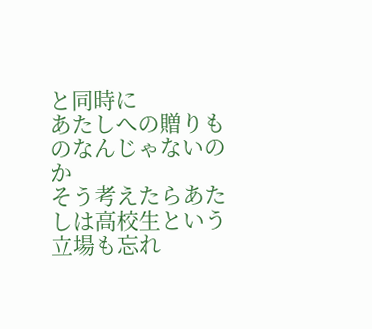と同時に
あたしへの贈りものなんじゃないのか
そう考えたらあたしは高校生という
立場も忘れ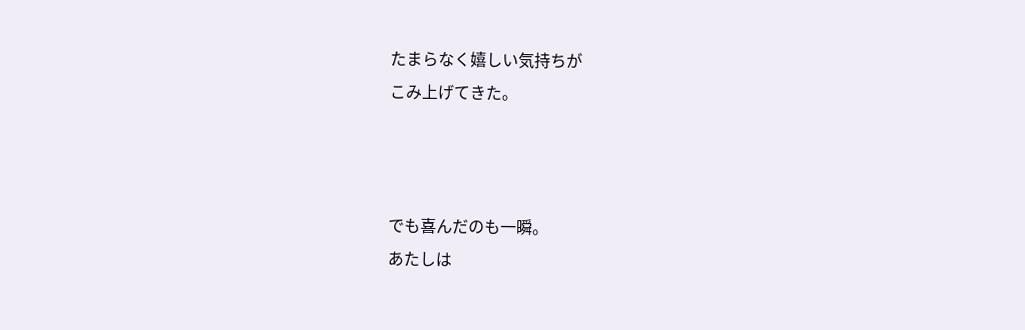たまらなく嬉しい気持ちが
こみ上げてきた。



でも喜んだのも一瞬。
あたしは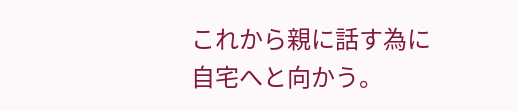これから親に話す為に
自宅へと向かう。